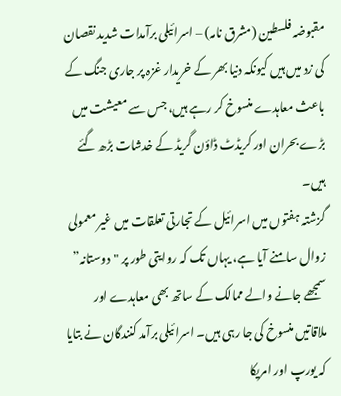مقبوضہ فلسطين (مشرق نامہ) – اسرائیلی برآمدات شدید نقصان کی زد میں ہیں کیونکہ دنیا بھر کے خریدار غزہ پر جاری جنگ کے باعث معاہدے منسوخ کر رہے ہیں، جس سے معیشت میں بڑے بحران اور کریڈٹ ڈاؤن گریڈ کے خدشات بڑھ گئے ہیں۔
گزشتہ ہفتوں میں اسرائیل کے تجارتی تعلقات میں غیر معمولی زوال سامنے آیا ہے، یہاں تک کہ روایتی طور پر "دوستانہ” سمجھے جانے والے ممالک کے ساتھ بھی معاہدے اور ملاقاتیں منسوخ کی جا رہی ہیں۔ اسرائیلی برآمد کنندگان نے بتایا کہ یورپ اور امریکا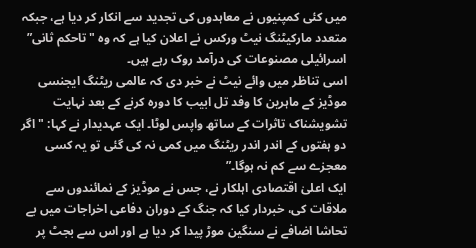میں کئی کمپنیوں نے معاہدوں کی تجدید سے انکار کر دیا ہے، جبکہ متعدد مارکیٹنگ نیٹ ورکس نے اعلان کیا ہے کہ وہ "تاحکم ثانی” اسرائیلی مصنوعات کی درآمد روک رہے ہیں۔
اسی تناظر میں وائے نیٹ نے خبر دی کہ عالمی ریٹنگ ایجنسی موڈیز کے ماہرین کا وفد تل ابیب کا دورہ کرنے کے بعد نہایت تشویشناک تاثرات کے ساتھ واپس لوٹا۔ ایک عہدیدار نے کہا: "اگر دو ہفتوں کے اندر اندر ریٹنگ میں کمی نہ کی گئی تو یہ کسی معجزے سے کم نہ ہوگا۔”
ایک اعلیٰ اقتصادی اہلکار نے، جس نے موڈیز کے نمائندوں سے ملاقات کی، خبردار کیا کہ جنگ کے دوران دفاعی اخراجات میں بے تحاشا اضافے نے سنگین موڑ پیدا کر دیا ہے اور اس سے بجٹ پر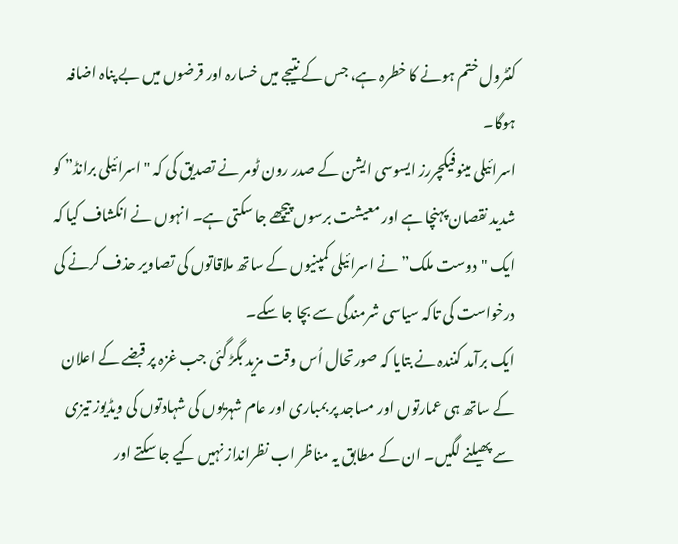کنٹرول ختم ہونے کا خطرہ ہے، جس کے نتیجے میں خسارہ اور قرضوں میں بے پناہ اضافہ ہوگا۔
اسرائیلی مینوفیکچررز ایسوسی ایشن کے صدر رون ٹومر نے تصدیق کی کہ "اسرائیلی برانڈ” کو شدید نقصان پہنچا ہے اور معیشت برسوں پیچھے جا سکتی ہے۔ انہوں نے انکشاف کیا کہ ایک "دوست ملک” نے اسرائیلی کمپنیوں کے ساتھ ملاقاتوں کی تصاویر حذف کرنے کی درخواست کی تاکہ سیاسی شرمندگی سے بچا جا سکے۔
ایک برآمد کنندہ نے بتایا کہ صورتحال اُس وقت مزید بگڑ گئی جب غزہ پر قبضے کے اعلان کے ساتھ ہی عمارتوں اور مساجد پر بمباری اور عام شہریوں کی شہادتوں کی ویڈیوز تیزی سے پھیلنے لگیں۔ ان کے مطابق یہ مناظر اب نظرانداز نہیں کیے جا سکتے اور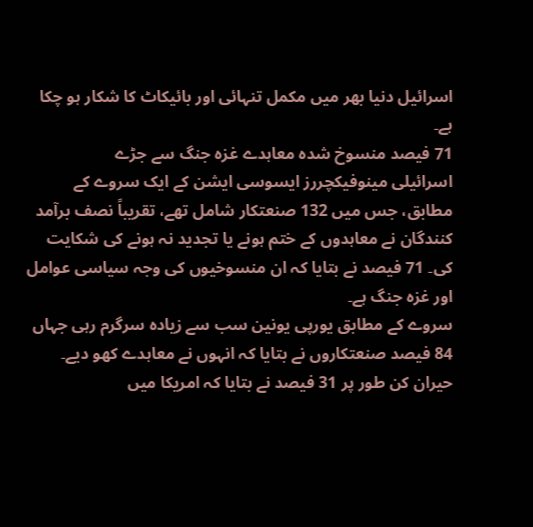اسرائیل دنیا بھر میں مکمل تنہائی اور بائیکاٹ کا شکار ہو چکا ہے۔
71 فیصد منسوخ شدہ معاہدے غزہ جنگ سے جڑے
اسرائیلی مینوفیکچررز ایسوسی ایشن کے ایک سروے کے مطابق، جس میں 132 صنعتکار شامل تھے، تقریباً نصف برآمد کنندگان نے معاہدوں کے ختم ہونے یا تجدید نہ ہونے کی شکایت کی۔ 71 فیصد نے بتایا کہ ان منسوخیوں کی وجہ سیاسی عوامل اور غزہ جنگ ہے۔
سروے کے مطابق یورپی یونین سب سے زیادہ سرگرم رہی جہاں 84 فیصد صنعتکاروں نے بتایا کہ انہوں نے معاہدے کھو دیے۔ حیران کن طور پر 31 فیصد نے بتایا کہ امریکا میں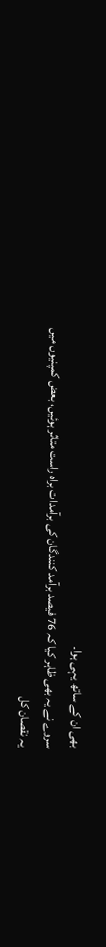بھی ان کے ساتھ یہی ہوا۔
سروے نے یہ بھی ظاہر کیا کہ 76 فیصد برآمد کنندگان کی برآمدات براہ راست متاثر ہوئیں، بعض کمپنیوں میں یہ نقصان کل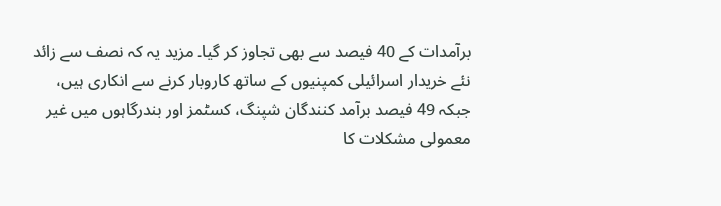برآمدات کے 40 فیصد سے بھی تجاوز کر گیا۔ مزید یہ کہ نصف سے زائد نئے خریدار اسرائیلی کمپنیوں کے ساتھ کاروبار کرنے سے انکاری ہیں، جبکہ 49 فیصد برآمد کنندگان شپنگ، کسٹمز اور بندرگاہوں میں غیر معمولی مشکلات کا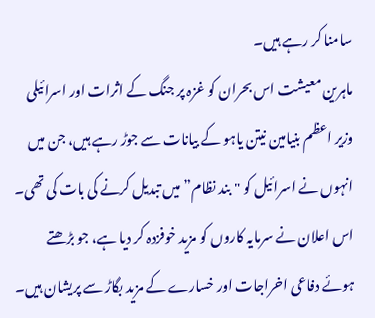سامنا کر رہے ہیں۔
ماہرین معیشت اس بحران کو غزہ پر جنگ کے اثرات اور اسرائیلی وزیر اعظم بنیامین نیتن یاہو کے بیانات سے جوڑ رہے ہیں، جن میں انہوں نے اسرائیل کو "بند نظام” میں تبدیل کرنے کی بات کی تھی۔ اس اعلان نے سرمایہ کاروں کو مزید خوفزدہ کر دیا ہے، جو بڑھتے ہوئے دفاعی اخراجات اور خسارے کے مزید بگاڑ سے پریشان ہیں۔